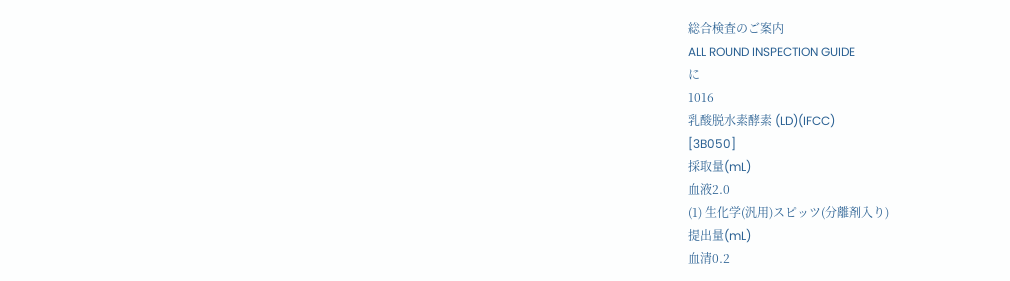総合検査のご案内
ALL ROUND INSPECTION GUIDE
に
1016
乳酸脱水素酵素 (LD)(IFCC)
[3B050]
採取量(mL)
血液2.0
(1) 生化学(汎用)スピッツ(分離剤入り)
提出量(mL)
血清0.2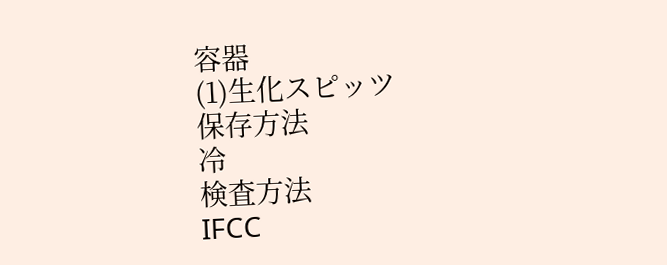容器
(1)生化スピッツ
保存方法
冷
検査方法
IFCC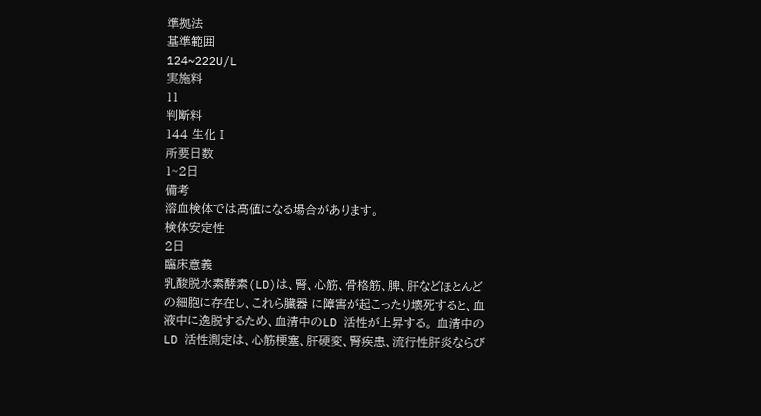準拠法
基準範囲
124~222U/L
実施料
11
判断料
144 生化Ⅰ
所要日数
1~2日
備考
溶血検体では高値になる場合があります。
検体安定性
2日
臨床意義
乳酸脱水素酵素(LD)は、腎、心筋、骨格筋、脾、肝などほとんどの細胞に存在し、これら臓器 に障害が起こったり壊死すると、血液中に逸脱するため、血清中のLD 活性が上昇する。 血清中のLD 活性測定は、心筋梗塞、肝硬変、腎疾患、流行性肝炎ならび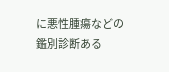に悪性腫瘍などの 鑑別診断ある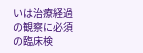いは治療経過の観察に必須の臨床検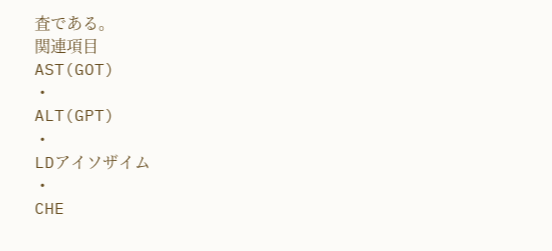査である。
関連項目
AST(GOT)
・
ALT(GPT)
・
LDアイソザイム
・
CHE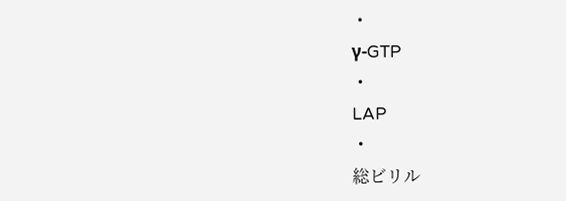・
γ-GTP
・
LAP
・
総ビリル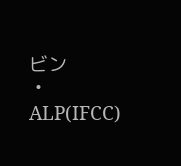ビン
・
ALP(IFCC)